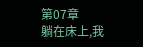第07章
躺在床上,我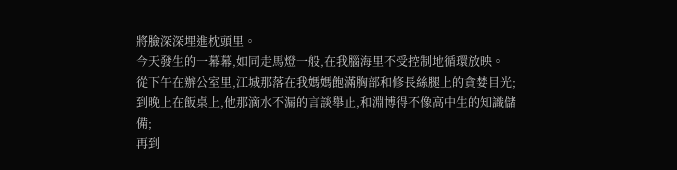將臉深深埋進枕頭里。
今天發生的一幕幕,如同走馬燈一般,在我腦海里不受控制地循環放映。
從下午在辦公室里,江城那落在我媽媽飽滿胸部和修長絲腿上的貪婪目光;
到晚上在飯桌上,他那滴水不漏的言談舉止,和淵博得不像高中生的知識儲備;
再到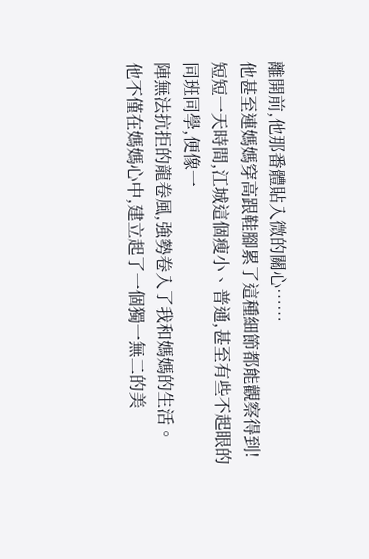離開前,他那番體貼入微的關心……
他甚至連媽媽穿高跟鞋腳累了這種細節都能觀察得到!
短短一天時間,江城這個瘦小、普通,甚至有些不起眼的同班同學,便像一
陣無法抗拒的龍卷風,強勢卷入了我和媽媽的生活。
他不僅在媽媽心中,建立起了一個獨一無二的美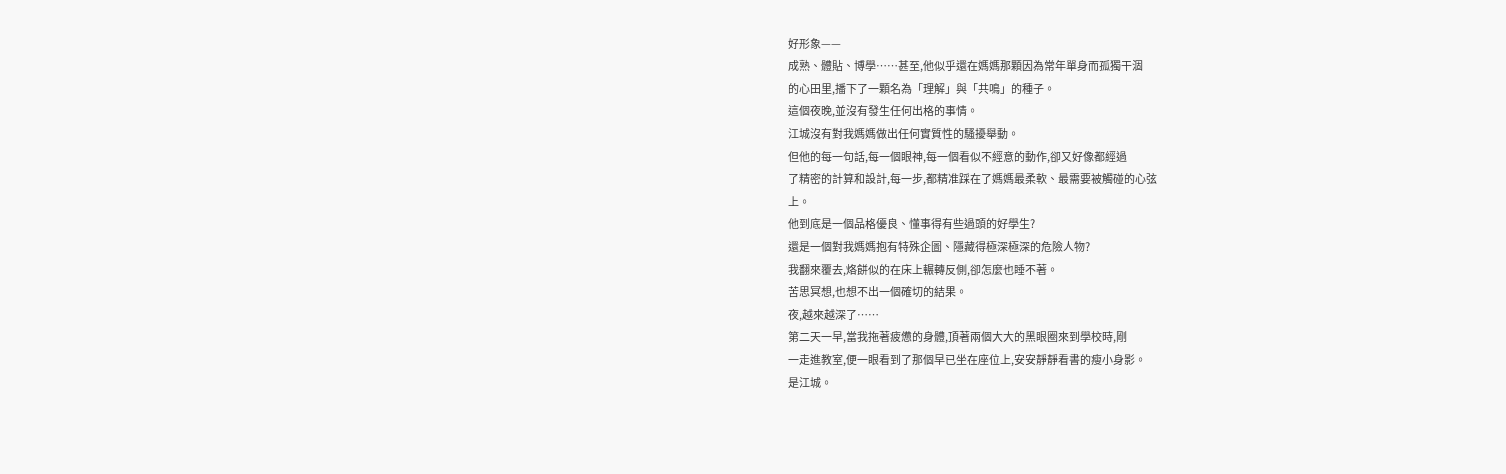好形象——
成熟、體貼、博學……甚至,他似乎還在媽媽那顆因為常年單身而孤獨干涸
的心田里,播下了一顆名為「理解」與「共鳴」的種子。
這個夜晚,並沒有發生任何出格的事情。
江城沒有對我媽媽做出任何實質性的騷擾舉動。
但他的每一句話,每一個眼神,每一個看似不經意的動作,卻又好像都經過
了精密的計算和設計,每一步,都精准踩在了媽媽最柔軟、最需要被觸碰的心弦
上。
他到底是一個品格優良、懂事得有些過頭的好學生?
還是一個對我媽媽抱有特殊企圖、隱藏得極深極深的危險人物?
我翻來覆去,烙餅似的在床上輾轉反側,卻怎麼也睡不著。
苦思冥想,也想不出一個確切的結果。
夜,越來越深了……
第二天一早,當我拖著疲憊的身體,頂著兩個大大的黑眼圈來到學校時,剛
一走進教室,便一眼看到了那個早已坐在座位上,安安靜靜看書的瘦小身影。
是江城。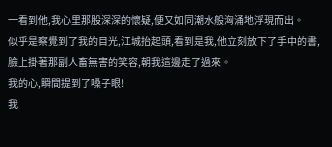一看到他,我心里那股深深的懷疑,便又如同潮水般洶涌地浮現而出。
似乎是察覺到了我的目光,江城抬起頭,看到是我,他立刻放下了手中的書,
臉上掛著那副人畜無害的笑容,朝我這邊走了過來。
我的心,瞬間提到了嗓子眼!
我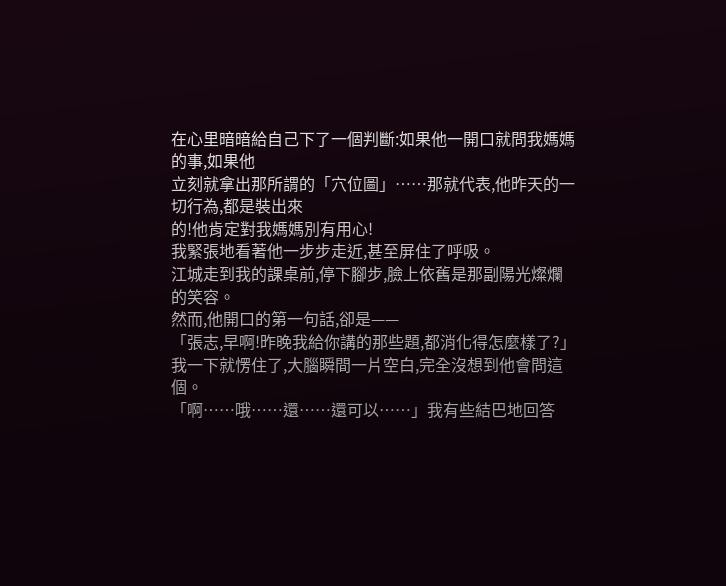在心里暗暗給自己下了一個判斷:如果他一開口就問我媽媽的事,如果他
立刻就拿出那所謂的「穴位圖」……那就代表,他昨天的一切行為,都是裝出來
的!他肯定對我媽媽別有用心!
我緊張地看著他一步步走近,甚至屏住了呼吸。
江城走到我的課桌前,停下腳步,臉上依舊是那副陽光燦爛的笑容。
然而,他開口的第一句話,卻是——
「張志,早啊!昨晚我給你講的那些題,都消化得怎麼樣了?」
我一下就愣住了,大腦瞬間一片空白,完全沒想到他會問這個。
「啊……哦……還……還可以……」我有些結巴地回答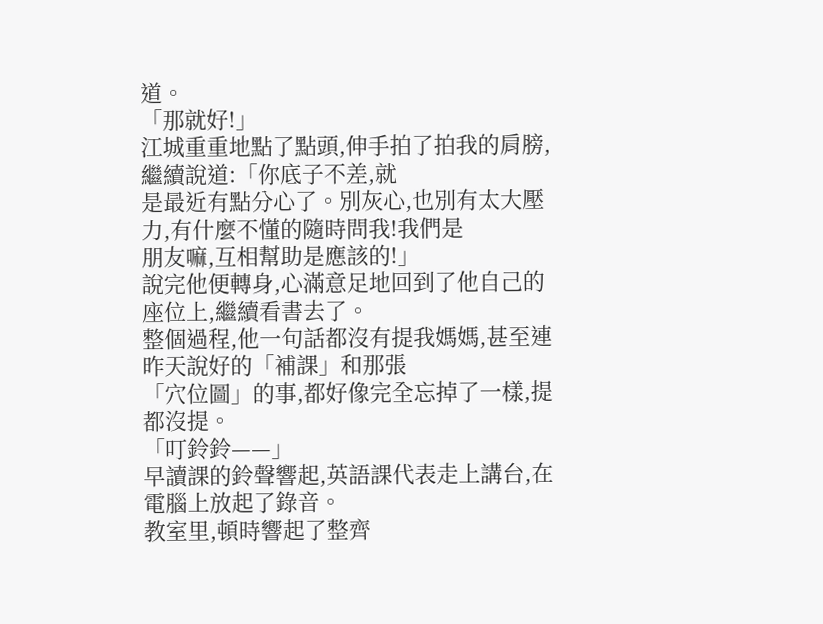道。
「那就好!」
江城重重地點了點頭,伸手拍了拍我的肩膀,繼續說道:「你底子不差,就
是最近有點分心了。別灰心,也別有太大壓力,有什麼不懂的隨時問我!我們是
朋友嘛,互相幫助是應該的!」
說完他便轉身,心滿意足地回到了他自己的座位上,繼續看書去了。
整個過程,他一句話都沒有提我媽媽,甚至連昨天說好的「補課」和那張
「穴位圖」的事,都好像完全忘掉了一樣,提都沒提。
「叮鈴鈴——」
早讀課的鈴聲響起,英語課代表走上講台,在電腦上放起了錄音。
教室里,頓時響起了整齊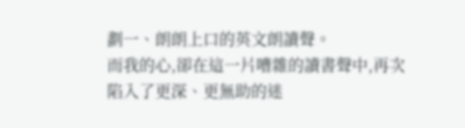劃一、朗朗上口的英文朗讀聲。
而我的心,卻在這一片嘈雜的讀書聲中,再次陷入了更深、更無助的迷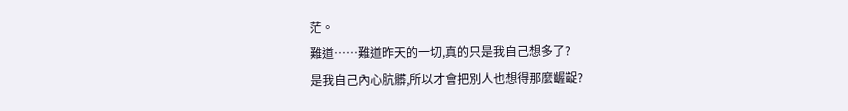茫。
難道……難道昨天的一切,真的只是我自己想多了?
是我自己內心肮髒,所以才會把別人也想得那麼齷齪?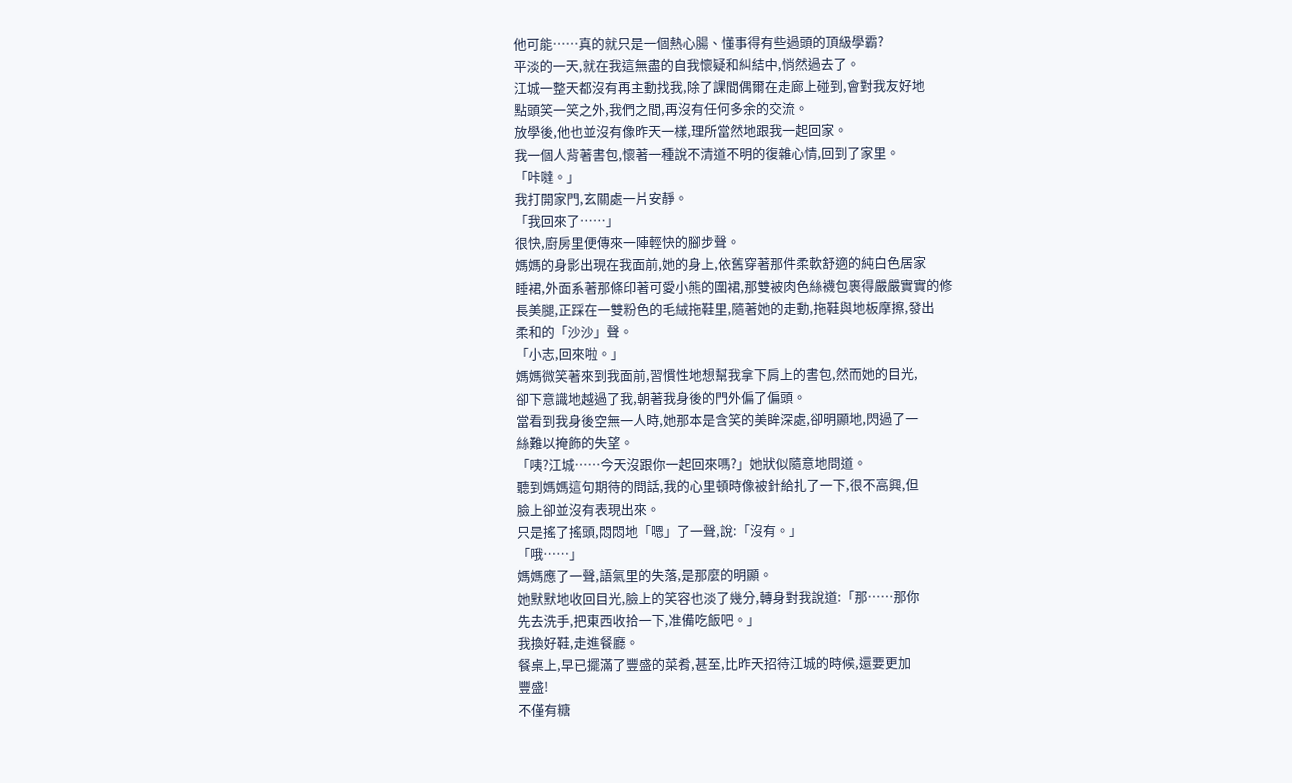他可能……真的就只是一個熱心腸、懂事得有些過頭的頂級學霸?
平淡的一天,就在我這無盡的自我懷疑和糾結中,悄然過去了。
江城一整天都沒有再主動找我,除了課間偶爾在走廊上碰到,會對我友好地
點頭笑一笑之外,我們之間,再沒有任何多余的交流。
放學後,他也並沒有像昨天一樣,理所當然地跟我一起回家。
我一個人背著書包,懷著一種說不清道不明的復雜心情,回到了家里。
「咔噠。」
我打開家門,玄關處一片安靜。
「我回來了……」
很快,廚房里便傳來一陣輕快的腳步聲。
媽媽的身影出現在我面前,她的身上,依舊穿著那件柔軟舒適的純白色居家
睡裙,外面系著那條印著可愛小熊的圍裙,那雙被肉色絲襪包裹得嚴嚴實實的修
長美腿,正踩在一雙粉色的毛絨拖鞋里,隨著她的走動,拖鞋與地板摩擦,發出
柔和的「沙沙」聲。
「小志,回來啦。」
媽媽微笑著來到我面前,習慣性地想幫我拿下肩上的書包,然而她的目光,
卻下意識地越過了我,朝著我身後的門外偏了偏頭。
當看到我身後空無一人時,她那本是含笑的美眸深處,卻明顯地,閃過了一
絲難以掩飾的失望。
「咦?江城……今天沒跟你一起回來嗎?」她狀似隨意地問道。
聽到媽媽這句期待的問話,我的心里頓時像被針給扎了一下,很不高興,但
臉上卻並沒有表現出來。
只是搖了搖頭,悶悶地「嗯」了一聲,說:「沒有。」
「哦……」
媽媽應了一聲,語氣里的失落,是那麼的明顯。
她默默地收回目光,臉上的笑容也淡了幾分,轉身對我說道:「那……那你
先去洗手,把東西收拾一下,准備吃飯吧。」
我換好鞋,走進餐廳。
餐桌上,早已擺滿了豐盛的菜肴,甚至,比昨天招待江城的時候,還要更加
豐盛!
不僅有糖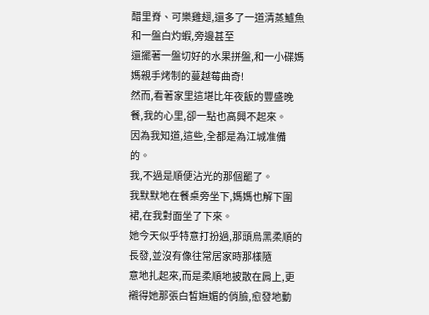醋里脊、可樂雞翅,還多了一道清蒸鱸魚和一盤白灼蝦,旁邊甚至
還擺著一盤切好的水果拼盤,和一小碟媽媽親手烤制的蔓越莓曲奇!
然而,看著家里這堪比年夜飯的豐盛晚餐,我的心里,卻一點也高興不起來。
因為我知道,這些,全都是為江城准備的。
我,不過是順便沾光的那個罷了。
我默默地在餐桌旁坐下,媽媽也解下圍裙,在我對面坐了下來。
她今天似乎特意打扮過,那頭烏黑柔順的長發,並沒有像往常居家時那樣隨
意地扎起來,而是柔順地披散在肩上,更襯得她那張白皙嫵媚的俏臉,愈發地動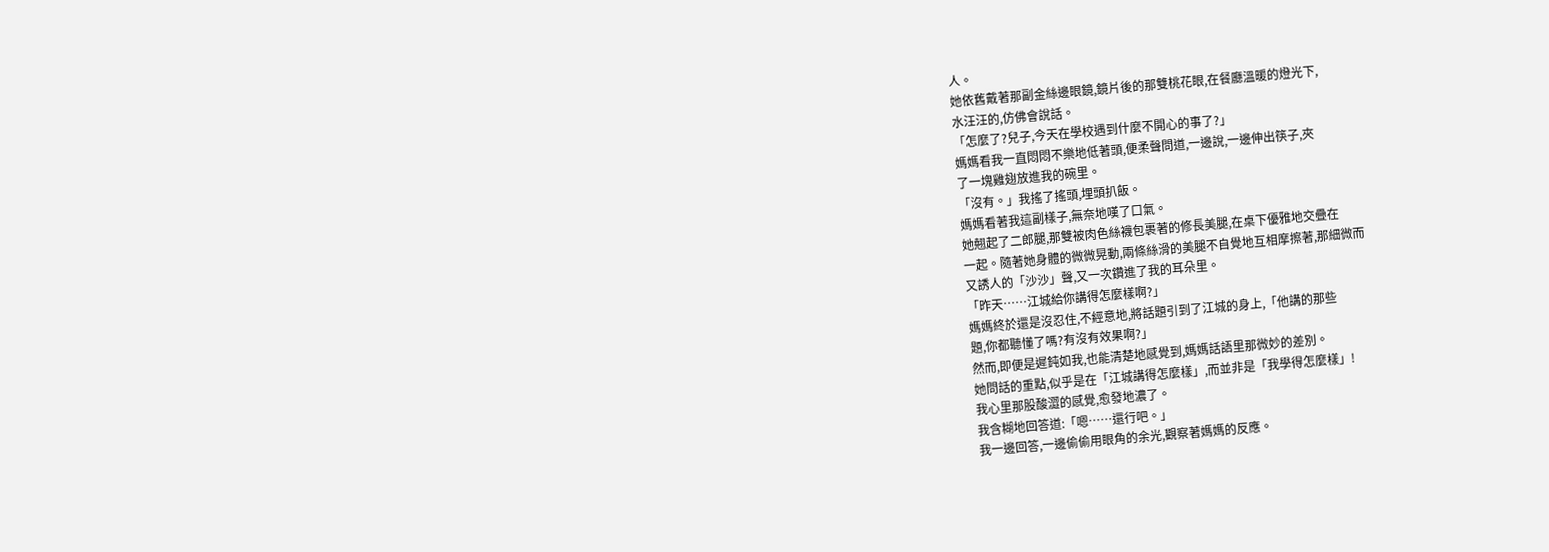人。
她依舊戴著那副金絲邊眼鏡,鏡片後的那雙桃花眼,在餐廳溫暖的燈光下,
水汪汪的,仿佛會說話。
「怎麼了?兒子,今天在學校遇到什麼不開心的事了?」
媽媽看我一直悶悶不樂地低著頭,便柔聲問道,一邊說,一邊伸出筷子,夾
了一塊雞翅放進我的碗里。
「沒有。」我搖了搖頭,埋頭扒飯。
媽媽看著我這副樣子,無奈地嘆了口氣。
她翹起了二郎腿,那雙被肉色絲襪包裹著的修長美腿,在桌下優雅地交疊在
一起。隨著她身體的微微晃動,兩條絲滑的美腿不自覺地互相摩擦著,那細微而
又誘人的「沙沙」聲,又一次鑽進了我的耳朵里。
「昨天……江城給你講得怎麼樣啊?」
媽媽終於還是沒忍住,不經意地,將話題引到了江城的身上,「他講的那些
題,你都聽懂了嗎?有沒有效果啊?」
然而,即便是遲鈍如我,也能清楚地感覺到,媽媽話語里那微妙的差別。
她問話的重點,似乎是在「江城講得怎麼樣」,而並非是「我學得怎麼樣」!
我心里那股酸澀的感覺,愈發地濃了。
我含糊地回答道:「嗯……還行吧。」
我一邊回答,一邊偷偷用眼角的余光,觀察著媽媽的反應。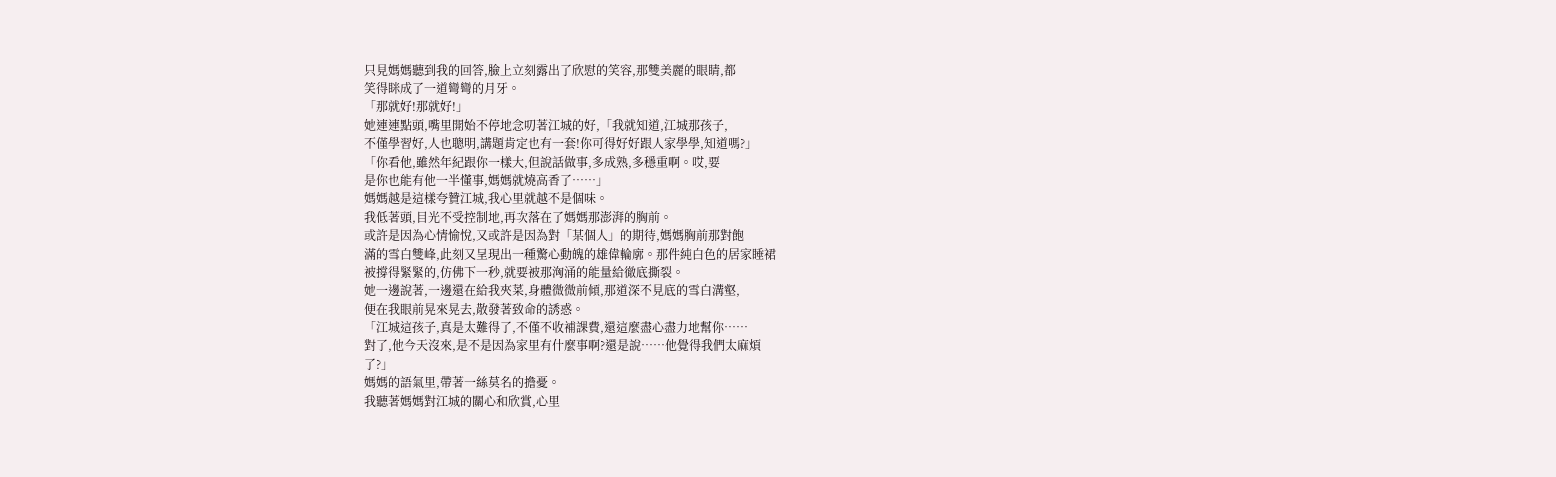只見媽媽聽到我的回答,臉上立刻露出了欣慰的笑容,那雙美麗的眼睛,都
笑得眯成了一道彎彎的月牙。
「那就好!那就好!」
她連連點頭,嘴里開始不停地念叨著江城的好,「我就知道,江城那孩子,
不僅學習好,人也聰明,講題肯定也有一套!你可得好好跟人家學學,知道嗎?」
「你看他,雖然年紀跟你一樣大,但說話做事,多成熟,多穩重啊。哎,要
是你也能有他一半懂事,媽媽就燒高香了……」
媽媽越是這樣夸贊江城,我心里就越不是個味。
我低著頭,目光不受控制地,再次落在了媽媽那澎湃的胸前。
或許是因為心情愉悅,又或許是因為對「某個人」的期待,媽媽胸前那對飽
滿的雪白雙峰,此刻又呈現出一種驚心動魄的雄偉輪廓。那件純白色的居家睡裙
被撐得緊緊的,仿佛下一秒,就要被那洶涌的能量給徹底撕裂。
她一邊說著,一邊還在給我夾菜,身體微微前傾,那道深不見底的雪白溝壑,
便在我眼前晃來晃去,散發著致命的誘惑。
「江城這孩子,真是太難得了,不僅不收補課費,還這麼盡心盡力地幫你……
對了,他今天沒來,是不是因為家里有什麼事啊?還是說……他覺得我們太麻煩
了?」
媽媽的語氣里,帶著一絲莫名的擔憂。
我聽著媽媽對江城的關心和欣賞,心里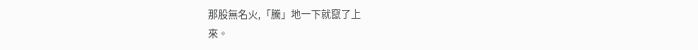那股無名火,「騰」地一下就竄了上
來。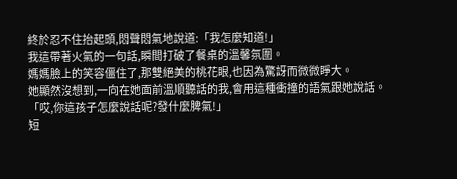終於忍不住抬起頭,悶聲悶氣地說道:「我怎麼知道!」
我這帶著火氣的一句話,瞬間打破了餐桌的溫馨氛圍。
媽媽臉上的笑容僵住了,那雙絕美的桃花眼,也因為驚訝而微微睜大。
她顯然沒想到,一向在她面前溫順聽話的我,會用這種衝撞的語氣跟她說話。
「哎,你這孩子怎麼說話呢?發什麼脾氣!」
短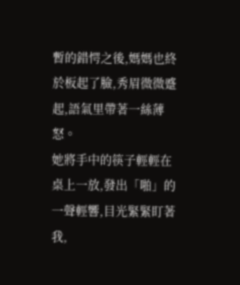暫的錯愕之後,媽媽也終於板起了臉,秀眉微微蹙起,語氣里帶著一絲薄
怒。
她將手中的筷子輕輕在桌上一放,發出「啪」的一聲輕響,目光緊緊盯著我,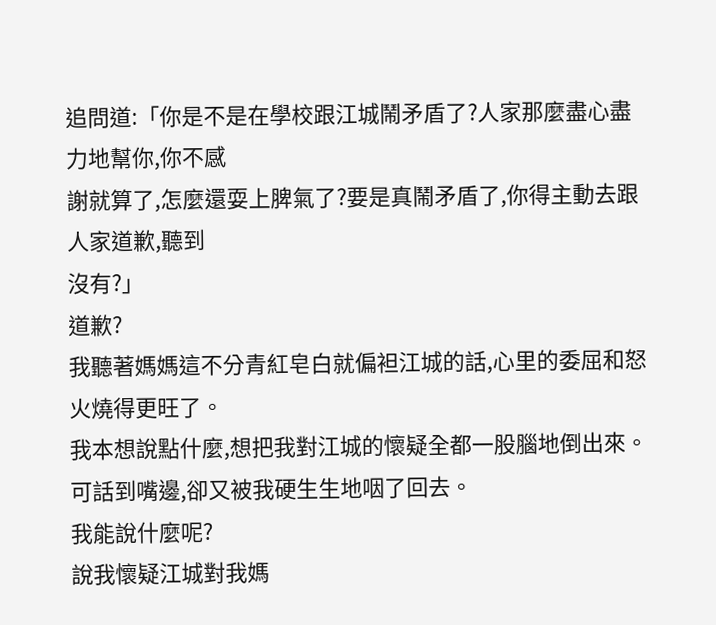追問道:「你是不是在學校跟江城鬧矛盾了?人家那麼盡心盡力地幫你,你不感
謝就算了,怎麼還耍上脾氣了?要是真鬧矛盾了,你得主動去跟人家道歉,聽到
沒有?」
道歉?
我聽著媽媽這不分青紅皂白就偏袒江城的話,心里的委屈和怒火燒得更旺了。
我本想說點什麼,想把我對江城的懷疑全都一股腦地倒出來。
可話到嘴邊,卻又被我硬生生地咽了回去。
我能說什麼呢?
說我懷疑江城對我媽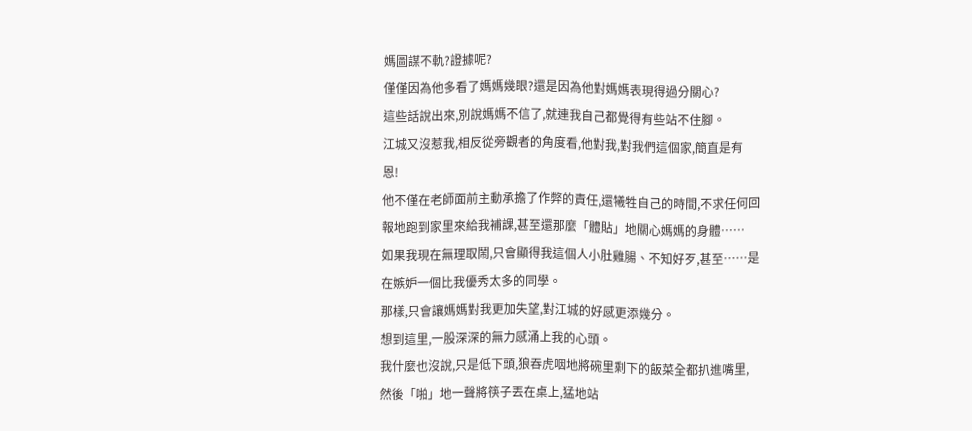媽圖謀不軌?證據呢?
僅僅因為他多看了媽媽幾眼?還是因為他對媽媽表現得過分關心?
這些話說出來,別說媽媽不信了,就連我自己都覺得有些站不住腳。
江城又沒惹我,相反從旁觀者的角度看,他對我,對我們這個家,簡直是有
恩!
他不僅在老師面前主動承擔了作弊的責任,還犧牲自己的時間,不求任何回
報地跑到家里來給我補課,甚至還那麼「體貼」地關心媽媽的身體……
如果我現在無理取鬧,只會顯得我這個人小肚雞腸、不知好歹,甚至……是
在嫉妒一個比我優秀太多的同學。
那樣,只會讓媽媽對我更加失望,對江城的好感更添幾分。
想到這里,一股深深的無力感涌上我的心頭。
我什麼也沒說,只是低下頭,狼吞虎咽地將碗里剩下的飯菜全都扒進嘴里,
然後「啪」地一聲將筷子丟在桌上,猛地站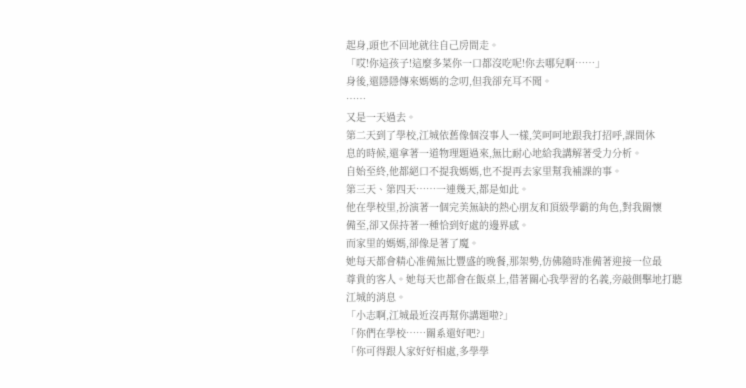起身,頭也不回地就往自己房間走。
「哎!你這孩子!這麼多菜你一口都沒吃呢!你去哪兒啊……」
身後,還隱隱傳來媽媽的念叨,但我卻充耳不聞。
……
又是一天過去。
第二天到了學校,江城依舊像個沒事人一樣,笑呵呵地跟我打招呼,課間休
息的時候,還拿著一道物理題過來,無比耐心地給我講解著受力分析。
自始至終,他都絕口不提我媽媽,也不提再去家里幫我補課的事。
第三天、第四天……一連幾天,都是如此。
他在學校里,扮演著一個完美無缺的熱心朋友和頂級學霸的角色,對我關懷
備至,卻又保持著一種恰到好處的邊界感。
而家里的媽媽,卻像是著了魔。
她每天都會精心准備無比豐盛的晚餐,那架勢,仿佛隨時准備著迎接一位最
尊貴的客人。她每天也都會在飯桌上,借著關心我學習的名義,旁敲側擊地打聽
江城的消息。
「小志啊,江城最近沒再幫你講題啦?」
「你們在學校……關系還好吧?」
「你可得跟人家好好相處,多學學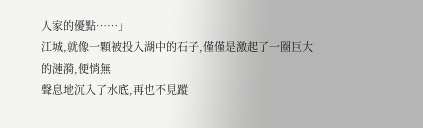人家的優點……」
江城,就像一顆被投入湖中的石子,僅僅是激起了一圈巨大的漣漪,便悄無
聲息地沉入了水底,再也不見蹤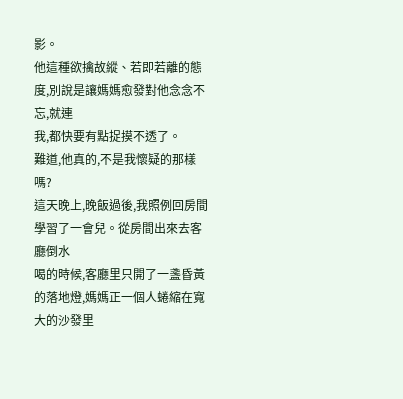影。
他這種欲擒故縱、若即若離的態度,別說是讓媽媽愈發對他念念不忘,就連
我,都快要有點捉摸不透了。
難道,他真的,不是我懷疑的那樣嗎?
這天晚上,晚飯過後,我照例回房間學習了一會兒。從房間出來去客廳倒水
喝的時候,客廳里只開了一盞昏黃的落地燈,媽媽正一個人蜷縮在寬大的沙發里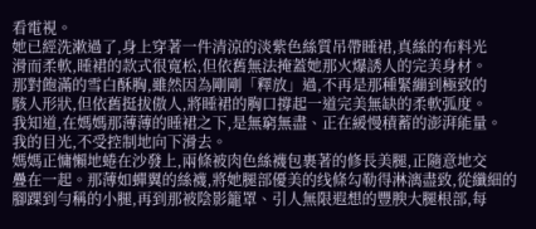看電視。
她已經洗漱過了,身上穿著一件清涼的淡紫色絲質吊帶睡裙,真絲的布料光
滑而柔軟,睡裙的款式很寬松,但依舊無法掩蓋她那火爆誘人的完美身材。
那對飽滿的雪白酥胸,雖然因為剛剛「釋放」過,不再是那種緊繃到極致的
駭人形狀,但依舊挺拔傲人,將睡裙的胸口撐起一道完美無缺的柔軟弧度。
我知道,在媽媽那薄薄的睡裙之下,是無窮無盡、正在緩慢積蓄的澎湃能量。
我的目光,不受控制地向下滑去。
媽媽正慵懶地蜷在沙發上,兩條被肉色絲襪包裹著的修長美腿,正隨意地交
疊在一起。那薄如蟬翼的絲襪,將她腿部優美的线條勾勒得淋漓盡致,從纖細的
腳踝到勻稱的小腿,再到那被陰影籠罩、引人無限遐想的豐腴大腿根部,每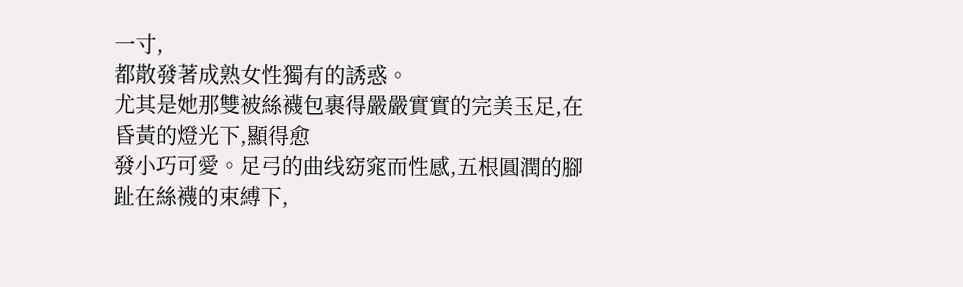一寸,
都散發著成熟女性獨有的誘惑。
尤其是她那雙被絲襪包裹得嚴嚴實實的完美玉足,在昏黃的燈光下,顯得愈
發小巧可愛。足弓的曲线窈窕而性感,五根圓潤的腳趾在絲襪的束縛下,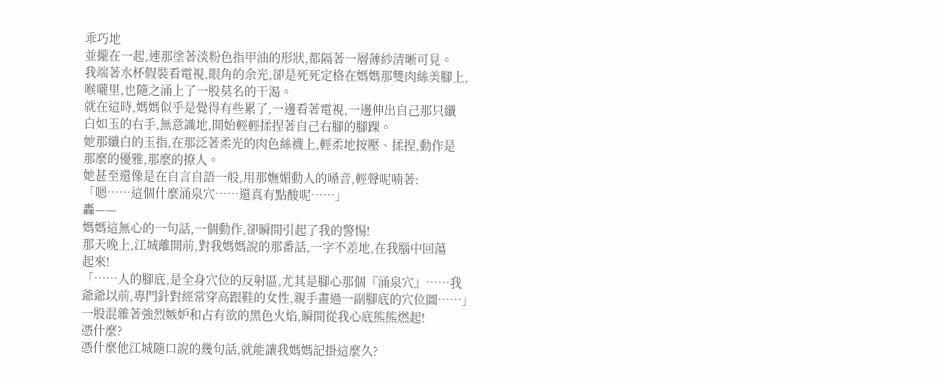乖巧地
並攏在一起,連那塗著淡粉色指甲油的形狀,都隔著一層薄紗清晰可見。
我端著水杯假裝看電視,眼角的余光,卻是死死定格在媽媽那雙肉絲美腳上,
喉嚨里,也隨之涌上了一股莫名的干渴。
就在這時,媽媽似乎是覺得有些累了,一邊看著電視,一邊伸出自己那只纖
白如玉的右手,無意識地,開始輕輕揉捏著自己右腳的腳踝。
她那纖白的玉指,在那泛著柔光的肉色絲襪上,輕柔地按壓、揉捏,動作是
那麼的優雅,那麼的撩人。
她甚至還像是在自言自語一般,用那嫵媚動人的嗓音,輕聲呢喃著:
「嗯……這個什麼涌泉穴……還真有點酸呢……」
轟——
媽媽這無心的一句話,一個動作,卻瞬間引起了我的警惕!
那天晚上,江城離開前,對我媽媽說的那番話,一字不差地,在我腦中回蕩
起來!
「……人的腳底,是全身穴位的反射區,尤其是腳心那個『涌泉穴』……我
爺爺以前,專門針對經常穿高跟鞋的女性,親手畫過一副腳底的穴位圖……」
一股混雜著強烈嫉妒和占有欲的黑色火焰,瞬間從我心底熊熊燃起!
憑什麼?
憑什麼他江城隨口說的幾句話,就能讓我媽媽記掛這麼久?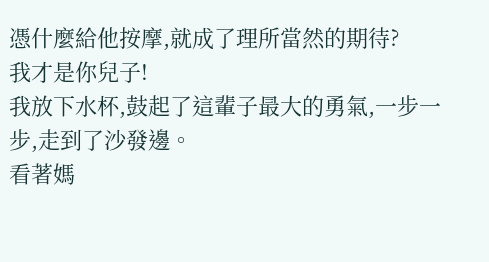憑什麼給他按摩,就成了理所當然的期待?
我才是你兒子!
我放下水杯,鼓起了這輩子最大的勇氣,一步一步,走到了沙發邊。
看著媽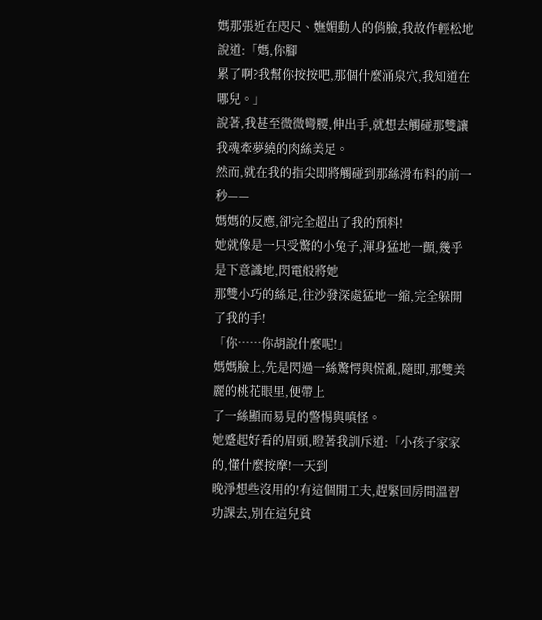媽那張近在咫尺、嫵媚動人的俏臉,我故作輕松地說道:「媽,你腳
累了啊?我幫你按按吧,那個什麼涌泉穴,我知道在哪兒。」
說著,我甚至微微彎腰,伸出手,就想去觸碰那雙讓我魂牽夢繞的肉絲美足。
然而,就在我的指尖即將觸碰到那絲滑布料的前一秒——
媽媽的反應,卻完全超出了我的預料!
她就像是一只受驚的小兔子,渾身猛地一顫,幾乎是下意識地,閃電般將她
那雙小巧的絲足,往沙發深處猛地一縮,完全躲開了我的手!
「你……你胡說什麼呢!」
媽媽臉上,先是閃過一絲驚愕與慌亂,隨即,那雙美麗的桃花眼里,便帶上
了一絲顯而易見的警惕與嗔怪。
她蹙起好看的眉頭,瞪著我訓斥道:「小孩子家家的,懂什麼按摩!一天到
晚淨想些沒用的!有這個閒工夫,趕緊回房間溫習功課去,別在這兒貧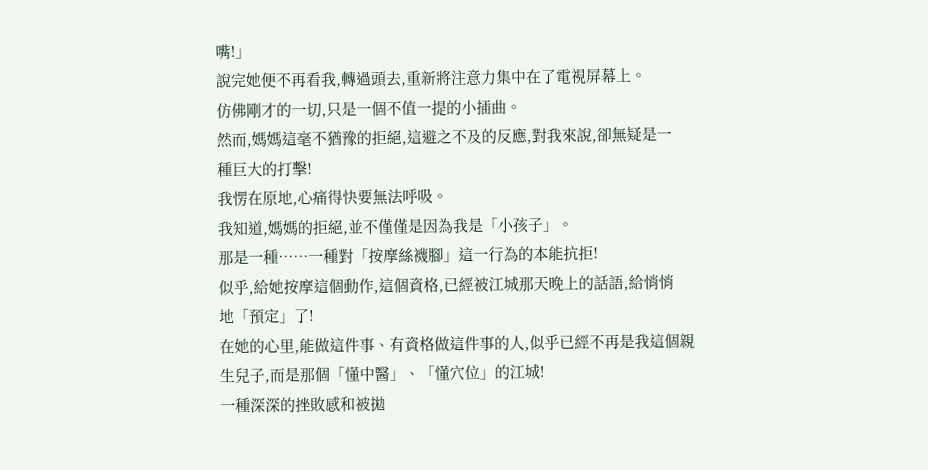嘴!」
說完她便不再看我,轉過頭去,重新將注意力集中在了電視屏幕上。
仿佛剛才的一切,只是一個不值一提的小插曲。
然而,媽媽這毫不猶豫的拒絕,這避之不及的反應,對我來說,卻無疑是一
種巨大的打擊!
我愣在原地,心痛得快要無法呼吸。
我知道,媽媽的拒絕,並不僅僅是因為我是「小孩子」。
那是一種……一種對「按摩絲襪腳」這一行為的本能抗拒!
似乎,給她按摩這個動作,這個資格,已經被江城那天晚上的話語,給悄悄
地「預定」了!
在她的心里,能做這件事、有資格做這件事的人,似乎已經不再是我這個親
生兒子,而是那個「懂中醫」、「懂穴位」的江城!
一種深深的挫敗感和被拋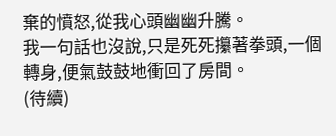棄的憤怒,從我心頭幽幽升騰。
我一句話也沒說,只是死死攥著拳頭,一個轉身,便氣鼓鼓地衝回了房間。
(待續)